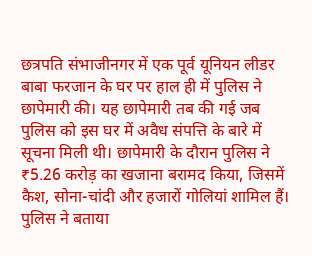छत्रपति संभाजीनगर में एक पूर्व यूनियन लीडर बाबा फरजान के घर पर हाल ही में पुलिस ने छापेमारी की। यह छापेमारी तब की गई जब पुलिस को इस घर में अवैध संपत्ति के बारे में सूचना मिली थी। छापेमारी के दौरान पुलिस ने ₹5.26 करोड़ का खजाना बरामद किया, जिसमें कैश, सोना-चांदी और हजारों गोलियां शामिल हैं।
पुलिस ने बताया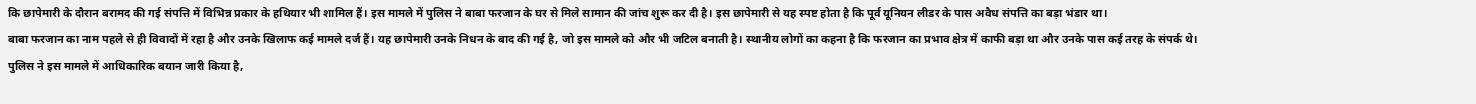कि छापेमारी के दौरान बरामद की गई संपत्ति में विभिन्न प्रकार के हथियार भी शामिल हैं। इस मामले में पुलिस ने बाबा फरजान के घर से मिले सामान की जांच शुरू कर दी है। इस छापेमारी से यह स्पष्ट होता है कि पूर्व यूनियन लीडर के पास अवैध संपत्ति का बड़ा भंडार था।
बाबा फरजान का नाम पहले से ही विवादों में रहा है और उनके खिलाफ कई मामले दर्ज हैं। यह छापेमारी उनके निधन के बाद की गई है, जो इस मामले को और भी जटिल बनाती है। स्थानीय लोगों का कहना है कि फरजान का प्रभाव क्षेत्र में काफी बड़ा था और उनके पास कई तरह के संपर्क थे।
पुलिस ने इस मामले में आधिकारिक बयान जारी किया है,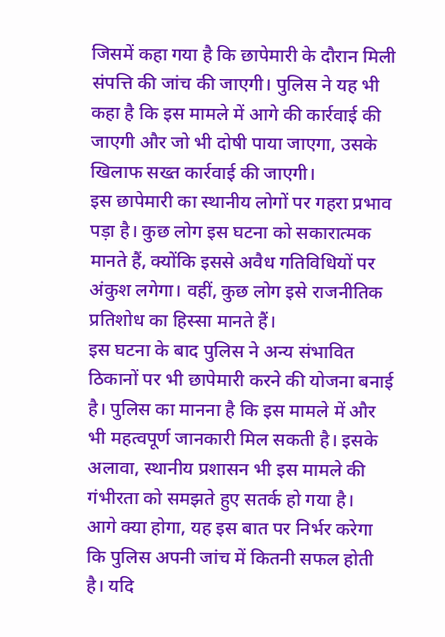जिसमें कहा गया है कि छापेमारी के दौरान मिली संपत्ति की जांच की जाएगी। पुलिस ने यह भी कहा है कि इस मामले में आगे की कार्रवाई की जाएगी और जो भी दोषी पाया जाएगा, उसके खिलाफ सख्त कार्रवाई की जाएगी।
इस छापेमारी का स्थानीय लोगों पर गहरा प्रभाव पड़ा है। कुछ लोग इस घटना को सकारात्मक मानते हैं, क्योंकि इससे अवैध गतिविधियों पर अंकुश लगेगा। वहीं, कुछ लोग इसे राजनीतिक प्रतिशोध का हिस्सा मानते हैं।
इस घटना के बाद पुलिस ने अन्य संभावित ठिकानों पर भी छापेमारी करने की योजना बनाई है। पुलिस का मानना है कि इस मामले में और भी महत्वपूर्ण जानकारी मिल सकती है। इसके अलावा, स्थानीय प्रशासन भी इस मामले की गंभीरता को समझते हुए सतर्क हो गया है।
आगे क्या होगा, यह इस बात पर निर्भर करेगा कि पुलिस अपनी जांच में कितनी सफल होती है। यदि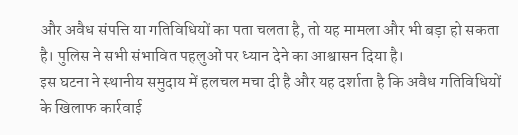और अवैध संपत्ति या गतिविधियों का पता चलता है, तो यह मामला और भी बड़ा हो सकता है। पुलिस ने सभी संभावित पहलुओं पर ध्यान देने का आश्वासन दिया है।
इस घटना ने स्थानीय समुदाय में हलचल मचा दी है और यह दर्शाता है कि अवैध गतिविधियों के खिलाफ कार्रवाई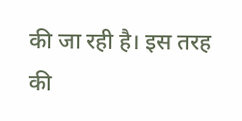की जा रही है। इस तरह की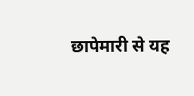छापेमारी से यह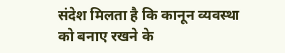संदेश मिलता है कि कानून व्यवस्था को बनाए रखने के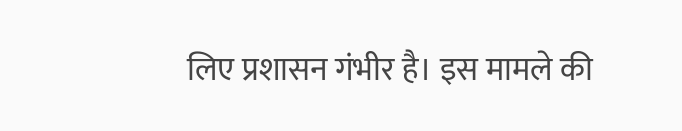लिए प्रशासन गंभीर है। इस मामले की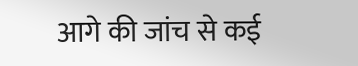आगे की जांच से कई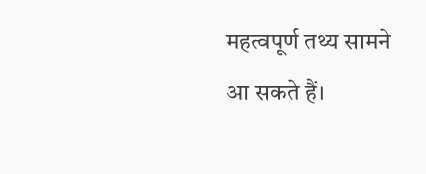महत्वपूर्ण तथ्य सामने आ सकते हैं।